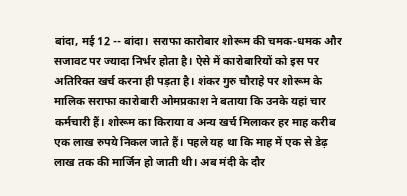बांदा, मई 12 -- बांदा। सराफा कारोबार शोरूम की चमक-धमक और सजावट पर ज्यादा निर्भर होता है। ऐसे में कारोबारियों को इस पर अतिरिक्त खर्च करना ही पड़ता है। शंकर गुरु चौराहे पर शोरूम के मालिक सराफा कारोबारी ओमप्रकाश ने बताया कि उनके यहां चार कर्मचारी हैं। शोरूम का किराया व अन्य खर्च मिलाकर हर माह करीब एक लाख रुपये निकल जाते हैं। पहले यह था कि माह में एक से डेढ़ लाख तक की मार्जिन हो जाती थी। अब मंदी के दौर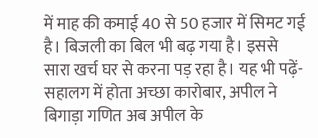में माह की कमाई 40 से 50 हजार में सिमट गई है। बिजली का बिल भी बढ़ गया है। इससे सारा खर्च घर से करना पड़ रहा है। यह भी पढ़ें- सहालग में होता अच्छा कारोबार, अपील ने बिगाड़ा गणित अब अपील के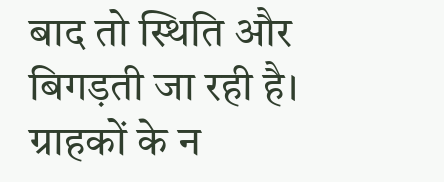बाद तो स्थिति और बिगड़ती जा रही है। ग्राहकों के न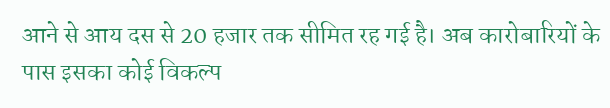आने से आय दस से 20 हजार तक सीमित रह गई है। अब कारोबारियों के पास इसका कोई विकल्प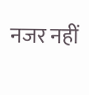नजर नहीं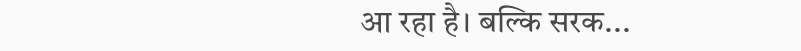आ रहा है। बल्कि सरक...